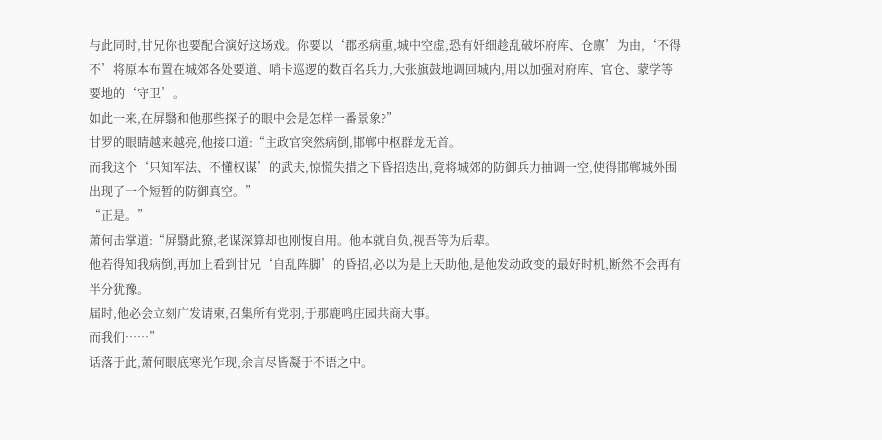与此同时,甘兄你也要配合演好这场戏。你要以‘郡丞病重,城中空虚,恐有奸细趁乱破坏府库、仓廪’为由,‘不得不’将原本布置在城郊各处要道、哨卡巡逻的数百名兵力,大张旗鼓地调回城内,用以加强对府库、官仓、蒙学等要地的‘守卫’。
如此一来,在屏翳和他那些探子的眼中会是怎样一番景象?”
甘罗的眼睛越来越亮,他接口道:“主政官突然病倒,邯郸中枢群龙无首。
而我这个‘只知军法、不懂权谋’的武夫,惊慌失措之下昏招迭出,竟将城郊的防御兵力抽调一空,使得邯郸城外围出现了一个短暂的防御真空。”
“正是。”
萧何击掌道:“屏翳此獠,老谋深算却也刚愎自用。他本就自负,视吾等为后辈。
他若得知我病倒,再加上看到甘兄‘自乱阵脚’的昏招,必以为是上天助他,是他发动政变的最好时机,断然不会再有半分犹豫。
届时,他必会立刻广发请柬,召集所有党羽,于那鹿鸣庄园共商大事。
而我们……”
话落于此,萧何眼底寒光乍现,余言尽皆凝于不语之中。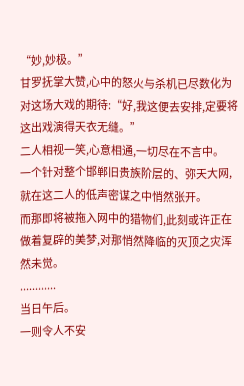“妙,妙极。”
甘罗抚掌大赞,心中的怒火与杀机已尽数化为对这场大戏的期待:“好,我这便去安排,定要将这出戏演得天衣无缝。”
二人相视一笑,心意相通,一切尽在不言中。
一个针对整个邯郸旧贵族阶层的、弥天大网,就在这二人的低声密谋之中悄然张开。
而那即将被拖入网中的猎物们,此刻或许正在做着复辟的美梦,对那悄然降临的灭顶之灾浑然未觉。
............
当日午后。
一则令人不安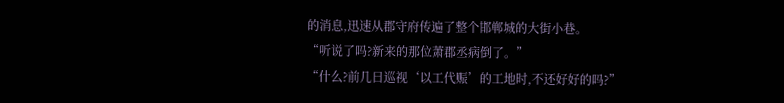的消息,迅速从郡守府传遍了整个邯郸城的大街小巷。
“听说了吗?新来的那位萧郡丞病倒了。”
“什么?前几日巡视‘以工代赈’的工地时,不还好好的吗?”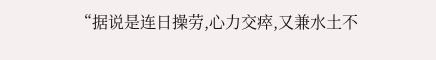“据说是连日操劳,心力交瘁,又兼水土不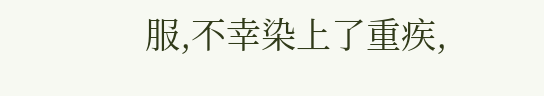服,不幸染上了重疾,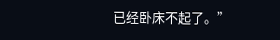已经卧床不起了。”